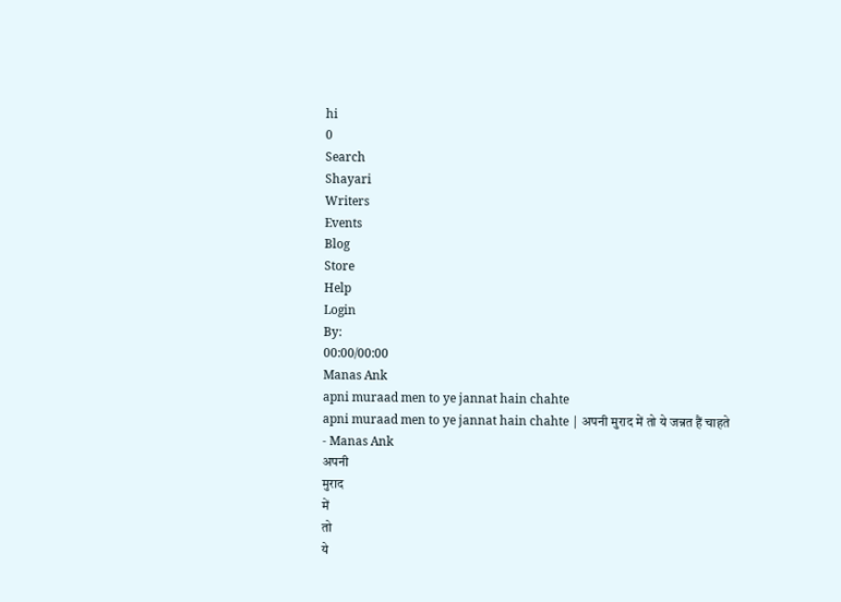hi
0
Search
Shayari
Writers
Events
Blog
Store
Help
Login
By:
00:00/00:00
Manas Ank
apni muraad men to ye jannat hain chahte
apni muraad men to ye jannat hain chahte | अपनी मुराद में तो ये जन्नत हैं चाहते
- Manas Ank
अपनी
मुराद
में
तो
ये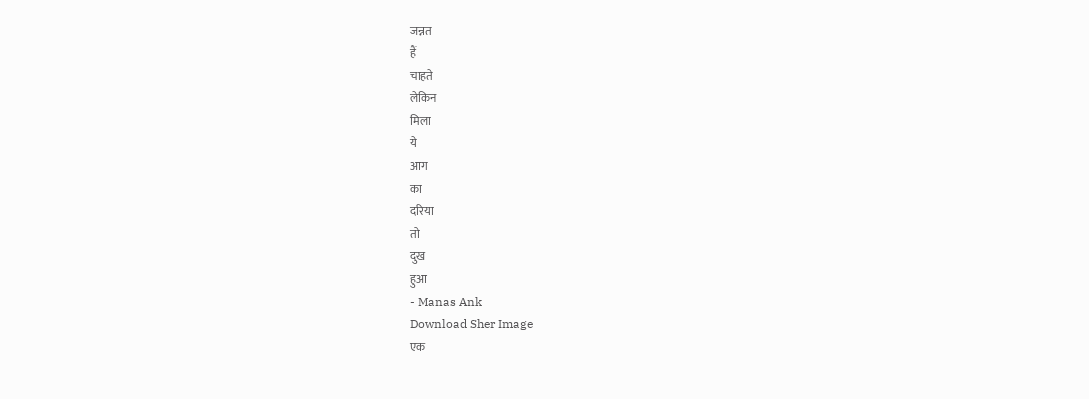जन्नत
हैं
चाहते
लेकिन
मिला
ये
आग
का
दरिया
तो
दुख
हुआ
- Manas Ank
Download Sher Image
एक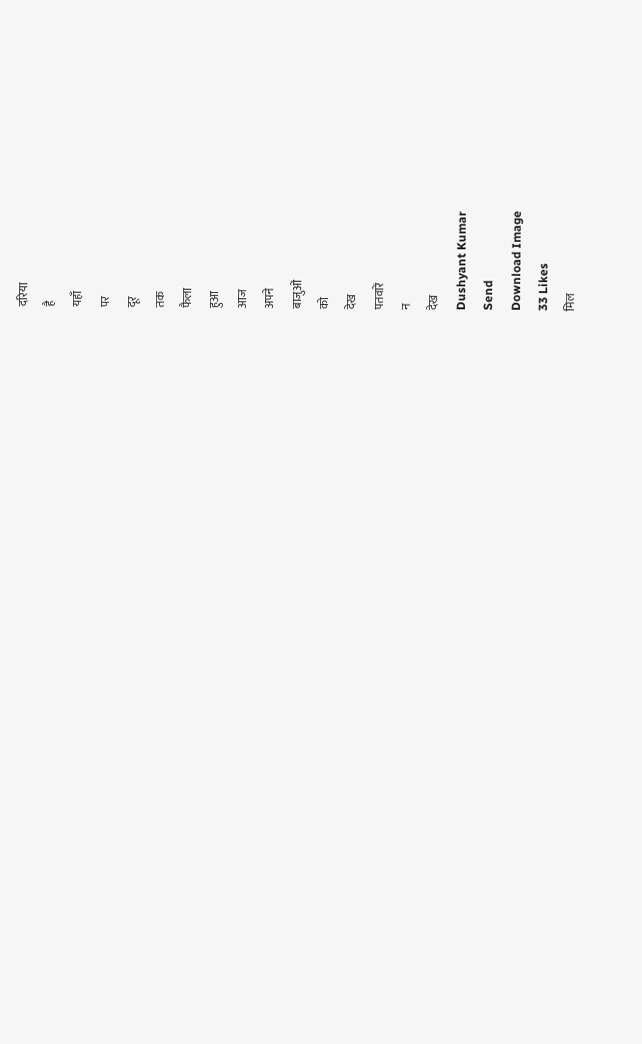दरिया
है
यहाँ
पर
दूर
तक
फैला
हुआ
आज
अपने
बाजुओं
को
देख
पतवारें
न
देख
Dushyant Kumar
Send
Download Image
33 Likes
मिल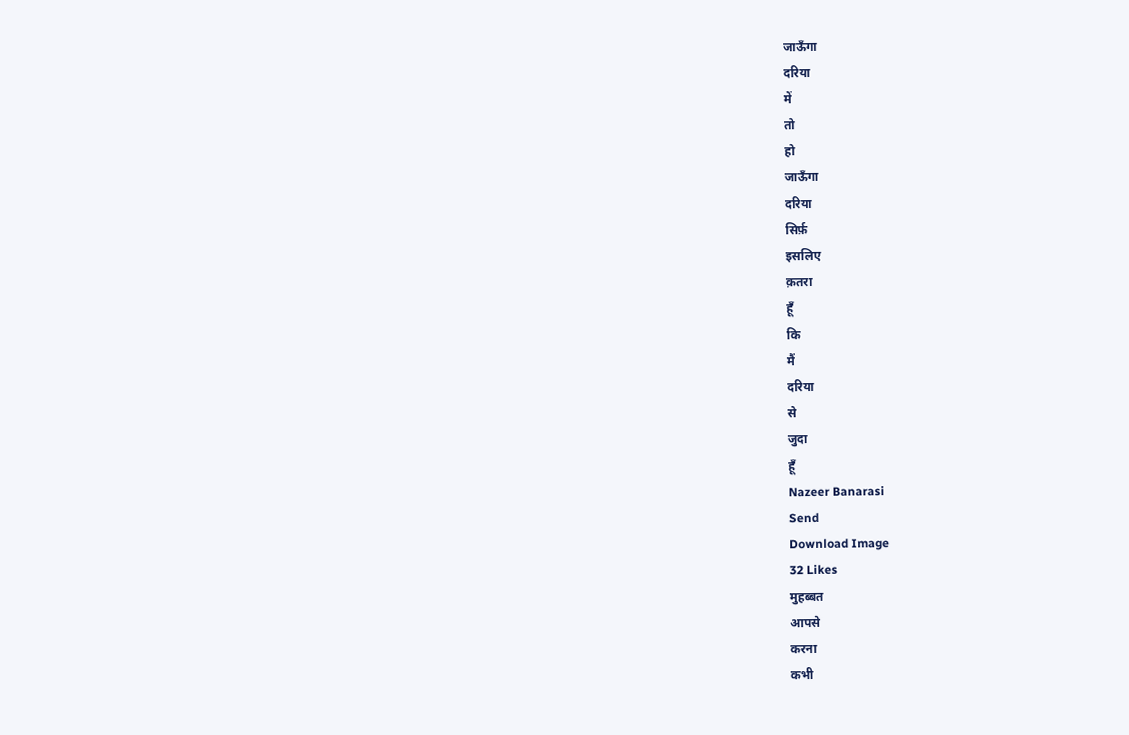जाऊँगा
दरिया
में
तो
हो
जाऊँगा
दरिया
सिर्फ़
इसलिए
क़तरा
हूँ
कि
मैं
दरिया
से
जुदा
हूँ
Nazeer Banarasi
Send
Download Image
32 Likes
मुहब्बत
आपसे
करना
कभी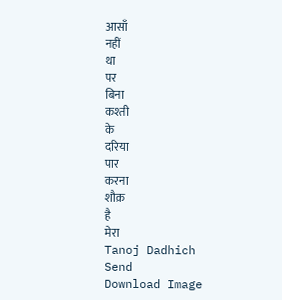आसाँ
नहीं
था
पर
बिना
कश्ती
के
दरिया
पार
करना
शौक़
है
मेरा
Tanoj Dadhich
Send
Download Image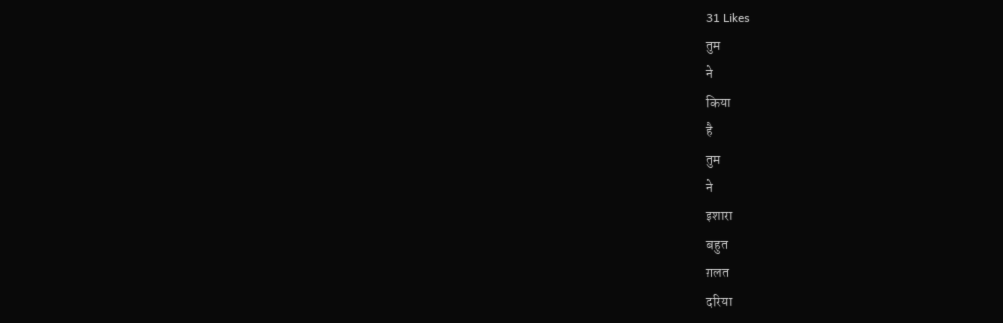31 Likes
तुम
ने
किया
है
तुम
ने
इशारा
बहुत
ग़लत
दरिया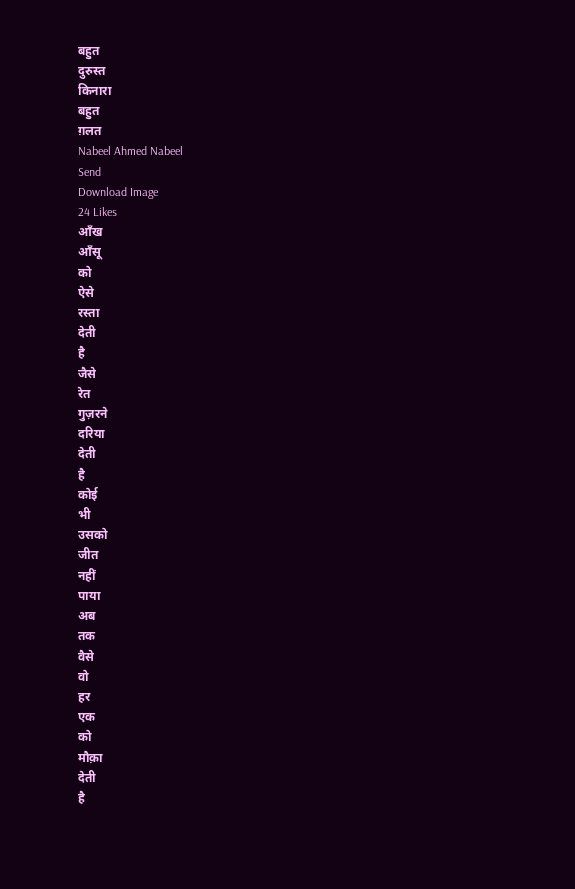बहुत
दुरुस्त
किनारा
बहुत
ग़लत
Nabeel Ahmed Nabeel
Send
Download Image
24 Likes
आँख
आँसू
को
ऐसे
रस्ता
देती
है
जैसे
रेत
गुज़रने
दरिया
देती
है
कोई
भी
उसको
जीत
नहीं
पाया
अब
तक
वैसे
वो
हर
एक
को
मौक़ा
देती
है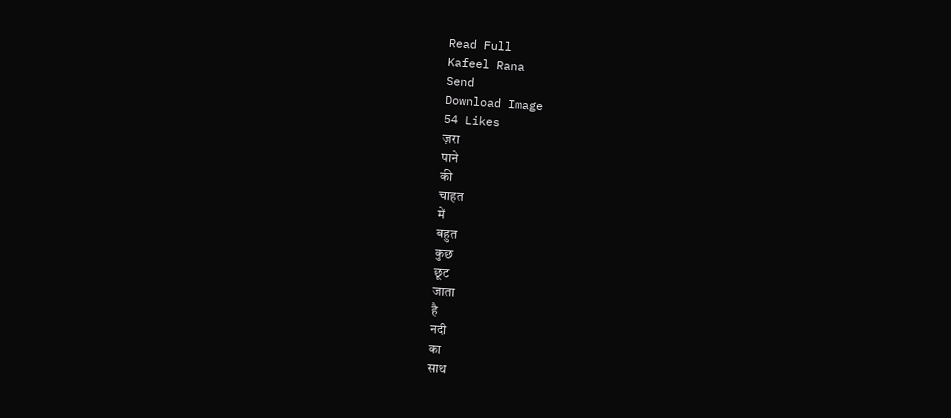Read Full
Kafeel Rana
Send
Download Image
54 Likes
ज़रा
पाने
की
चाहत
में
बहुत
कुछ
छूट
जाता
है
नदी
का
साथ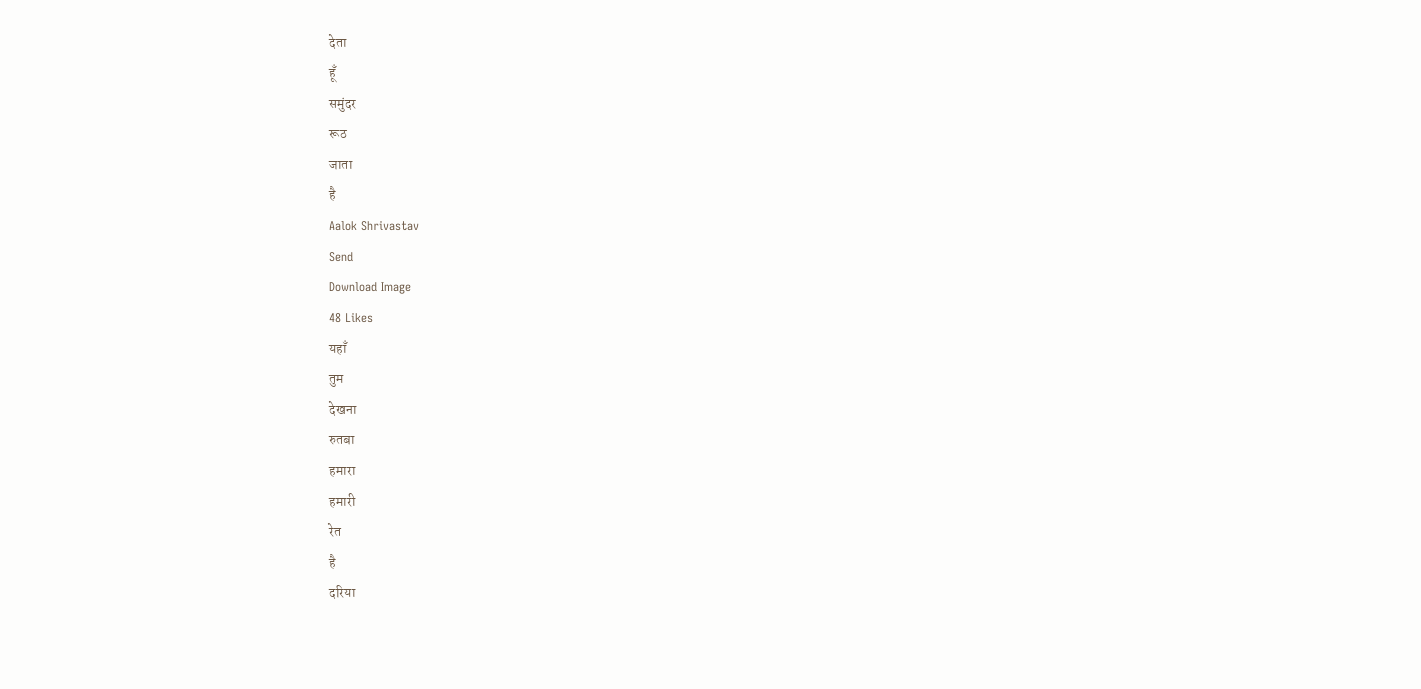देता
हूँ
समुंदर
रूठ
जाता
है
Aalok Shrivastav
Send
Download Image
48 Likes
यहाँ
तुम
देखना
रुतबा
हमारा
हमारी
रेत
है
दरिया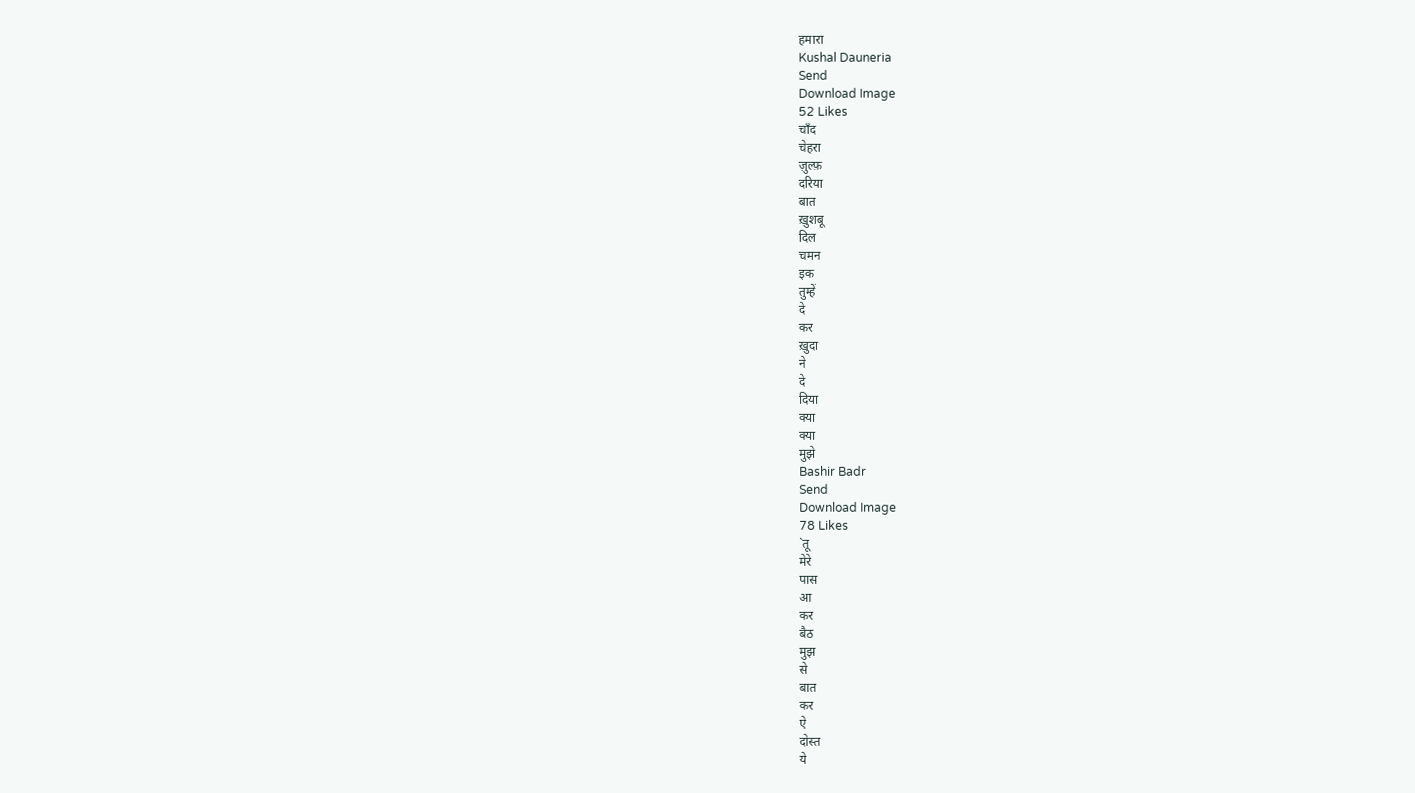हमारा
Kushal Dauneria
Send
Download Image
52 Likes
चाँद
चेहरा
ज़ुल्फ़
दरिया
बात
ख़ुशबू
दिल
चमन
इक
तुम्हें
दे
कर
ख़ुदा
ने
दे
दिया
क्या
क्या
मुझे
Bashir Badr
Send
Download Image
78 Likes
`तू
मेरे
पास
आ
कर
बैठ
मुझ
से
बात
कर
ऐ
दोस्त
ये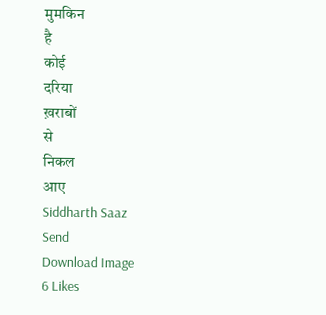मुमकिन
है
कोई
दरिया
ख़राबों
से
निकल
आए
Siddharth Saaz
Send
Download Image
6 Likes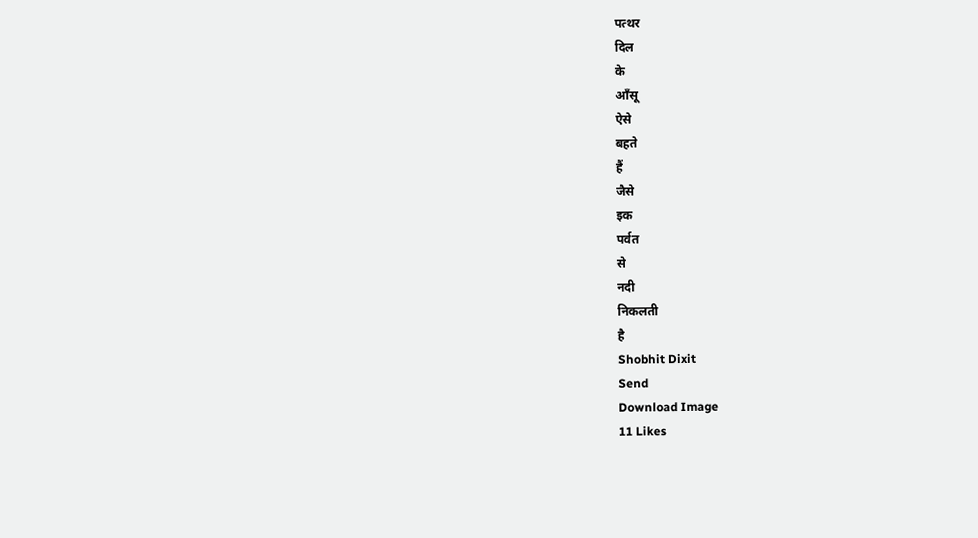पत्थर
दिल
के
आँसू
ऐसे
बहते
हैं
जैसे
इक
पर्वत
से
नदी
निकलती
है
Shobhit Dixit
Send
Download Image
11 Likes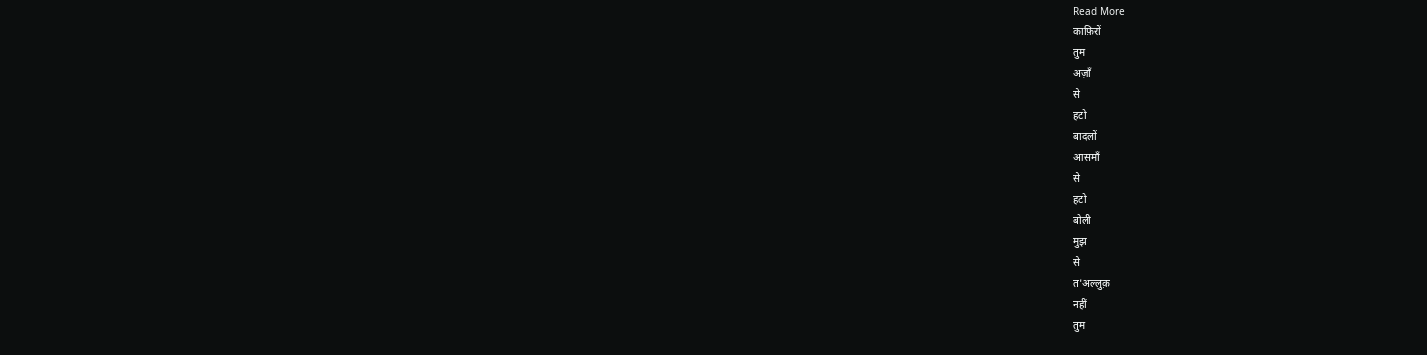Read More
काफ़िरों
तुम
अज़ाँ
से
हटो
बादलों
आसमाँ
से
हटो
बोली
मुझ
से
त'अल्लुक़
नहीं
तुम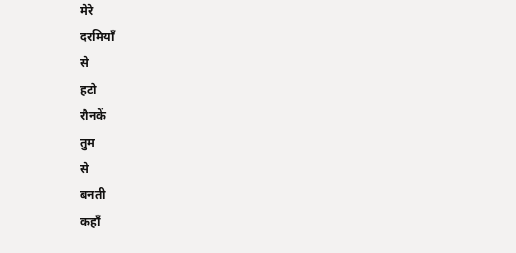मेरे
दरमियाँ
से
हटो
रौनकें
तुम
से
बनती
कहाँ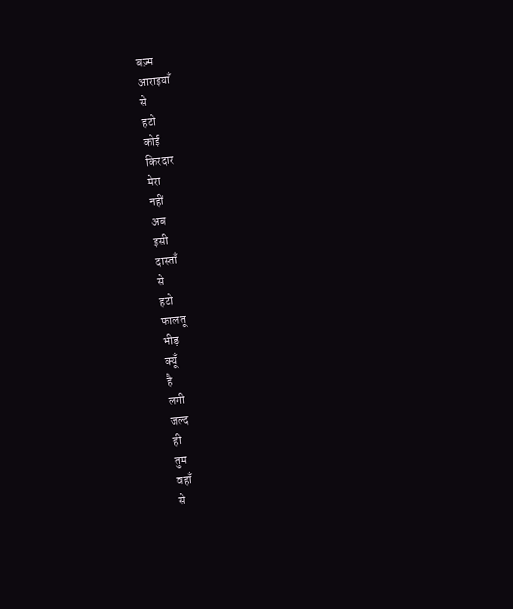बज़्म
आराइयाँ
से
हटो
कोई
किरदार
मेरा
नहीं
अब
इसी
दास्ताँ
से
हटो
फालतू
भीड़
क्यूँ
है
लगी
जल्द
ही
तुम
वहाँ
से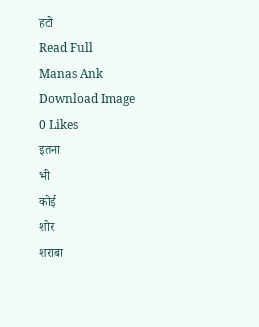हटो
Read Full
Manas Ank
Download Image
0 Likes
इतना
भी
कोई
शोर
शराबा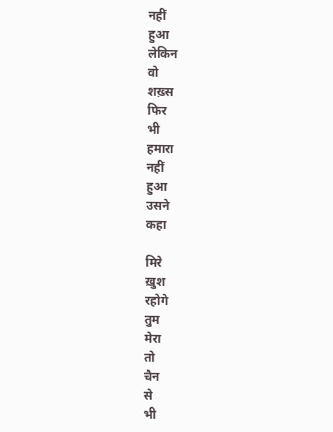नहीं
हुआ
लेकिन
वो
शख़्स
फिर
भी
हमारा
नहीं
हुआ
उसने
कहा

मिरे
ख़ुश
रहोगे
तुम
मेरा
तो
चैन
से
भी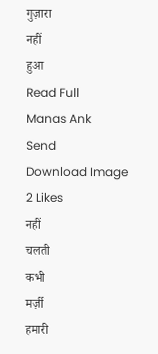गुज़ारा
नहीं
हुआ
Read Full
Manas Ank
Send
Download Image
2 Likes
नहीं
चलती
कभी
मर्ज़ी
हमारी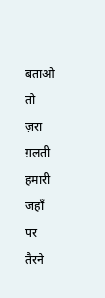बताओ
तो
ज़रा
ग़लती
हमारी
जहाँ
पर
तैरने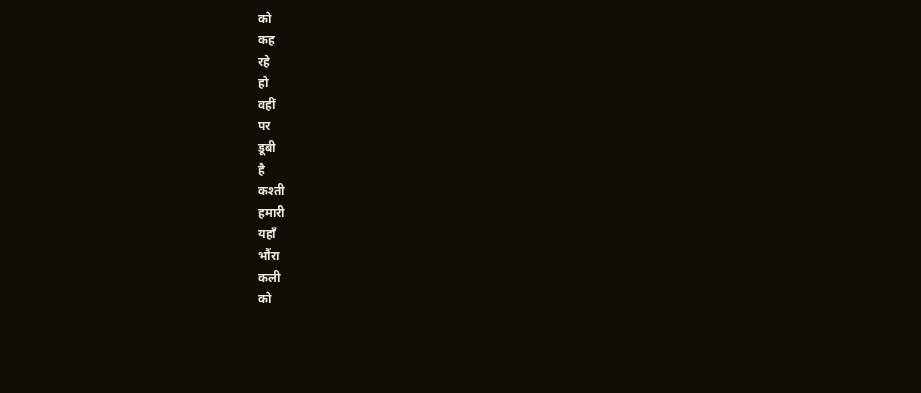को
कह
रहे
हो
वहीं
पर
डूबी
है
कश्ती
हमारी
यहाँ
भौंरा
कली
को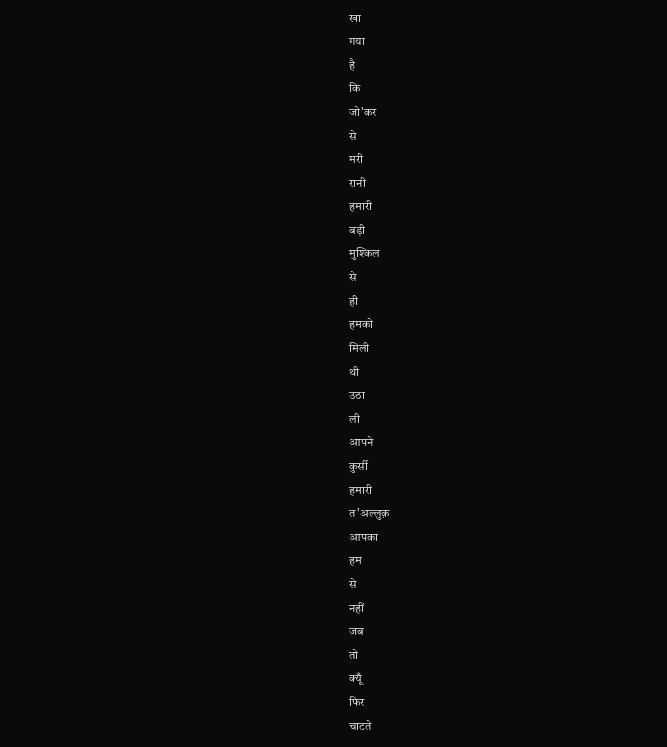खा
गया
है
कि
जो'कर
से
मरी
रानी
हमारी
बड़ी
मुश्किल
से
ही
हमको
मिली
थी
उठा
ली
आपने
कुर्सी
हमारी
त'अल्लुक़
आपका
हम
से
नहीं
जब
तो
क्यूँ
फिर
चाटते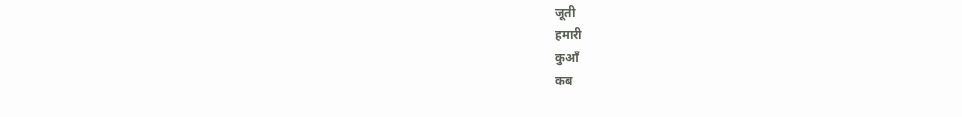जूती
हमारी
कुआँ
कब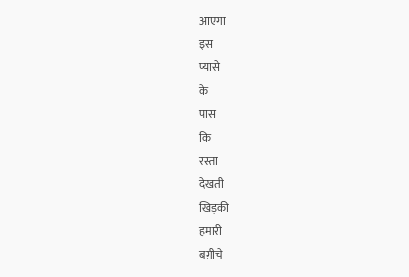आएगा
इस
प्यासे
के
पास
कि
रस्ता
देखती
खिड़की
हमारी
बग़ीचे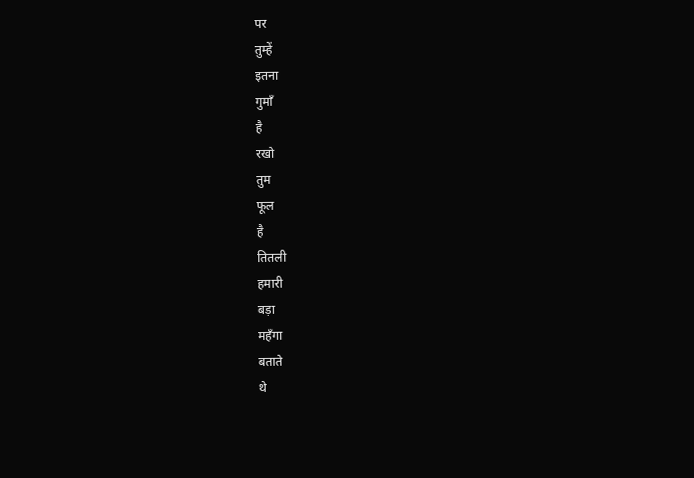पर
तुम्हें
इतना
गुमाँ
है
रखो
तुम
फूल
है
तितली
हमारी
बड़ा
महँगा
बताते
थे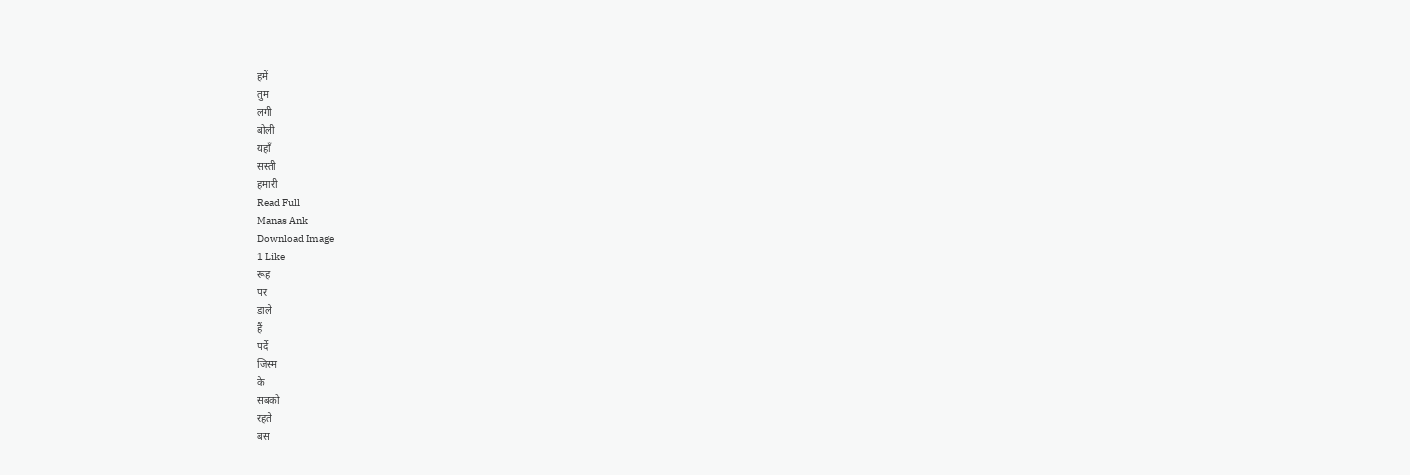हमें
तुम
लगी
बोली
यहाँ
सस्ती
हमारी
Read Full
Manas Ank
Download Image
1 Like
रूह
पर
डाले
हैं
पर्दे
जिस्म
के
सबको
रहते
बस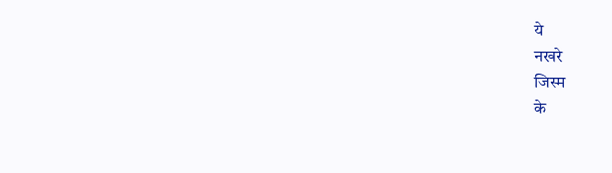ये
नखरे
जिस्म
के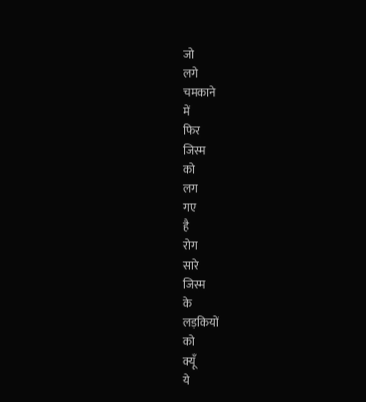जो
लगे
चमकाने
में
फिर
जिस्म
को
लग
गए
है
रोग
सारे
जिस्म
के
लड़कियों
को
क्यूँ
ये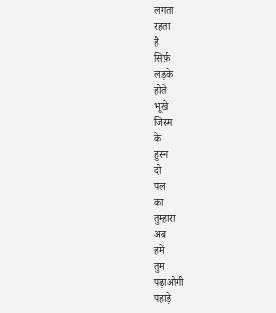लगता
रहता
है
सिर्फ़
लड़के
होते
भूखे
जिस्म
के
हुस्न
दो
पल
का
तुम्हारा
अब
हमें
तुम
पढ़ाओगी
पहाड़े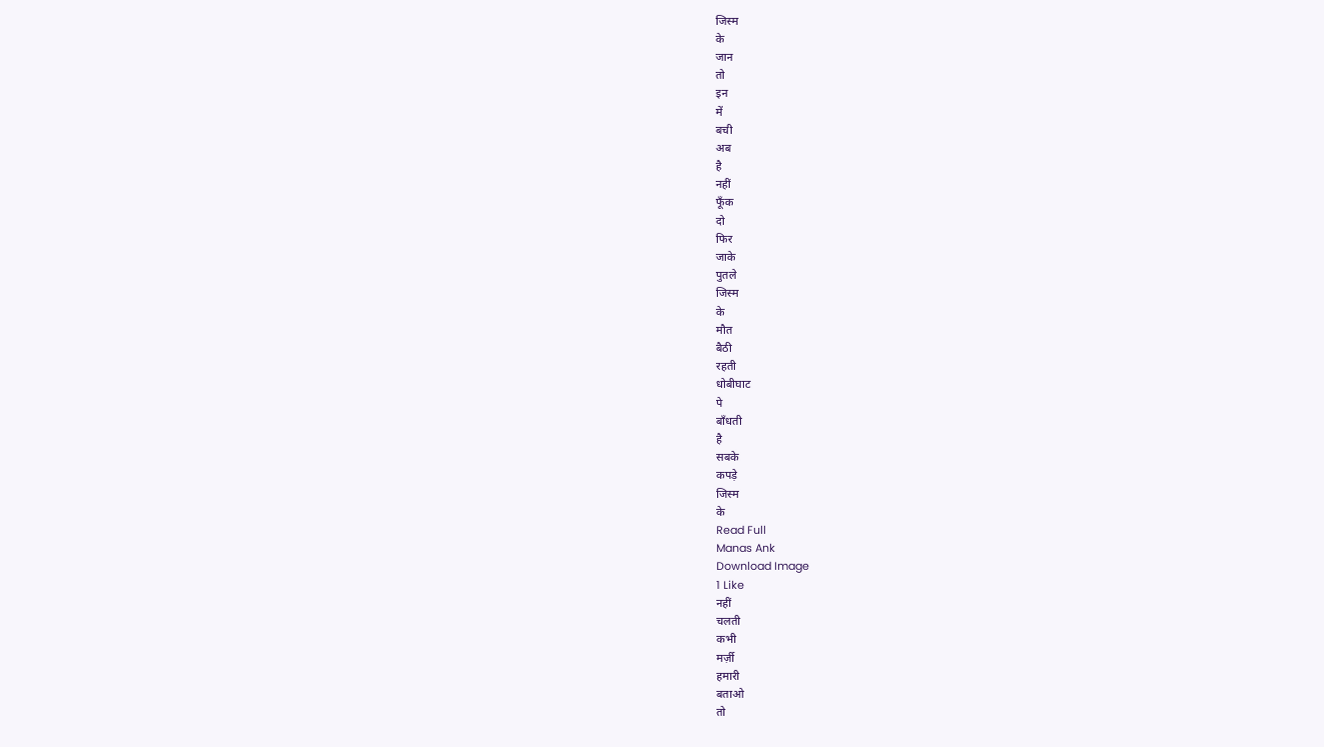जिस्म
के
जान
तो
इन
में
बची
अब
है
नहीं
फूँक
दो
फिर
जाके
पुतले
जिस्म
के
मौत
बैठी
रहती
धोबीघाट
पे
बाँधती
है
सबके
कपड़े
जिस्म
के
Read Full
Manas Ank
Download Image
1 Like
नहीं
चलती
कभी
मर्ज़ी
हमारी
बताओ
तो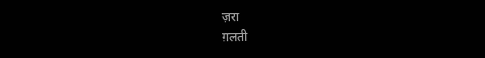ज़रा
ग़लती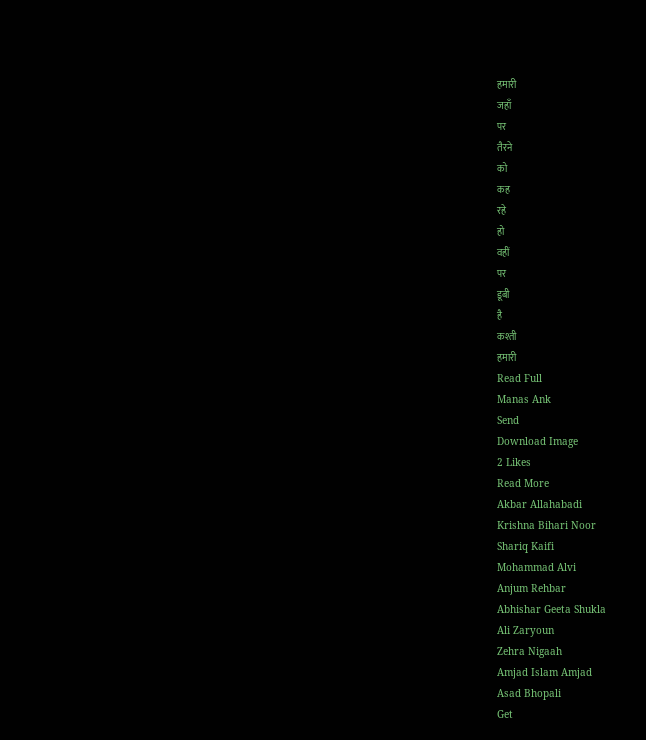हमारी
जहाँ
पर
तैरने
को
कह
रहे
हो
वहीं
पर
डूबी
है
कश्ती
हमारी
Read Full
Manas Ank
Send
Download Image
2 Likes
Read More
Akbar Allahabadi
Krishna Bihari Noor
Shariq Kaifi
Mohammad Alvi
Anjum Rehbar
Abhishar Geeta Shukla
Ali Zaryoun
Zehra Nigaah
Amjad Islam Amjad
Asad Bhopali
Get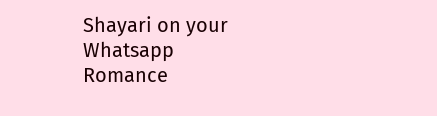Shayari on your Whatsapp
Romance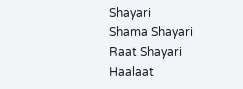Shayari
Shama Shayari
Raat Shayari
Haalaat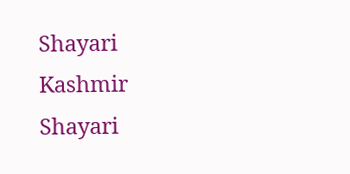Shayari
Kashmir Shayari